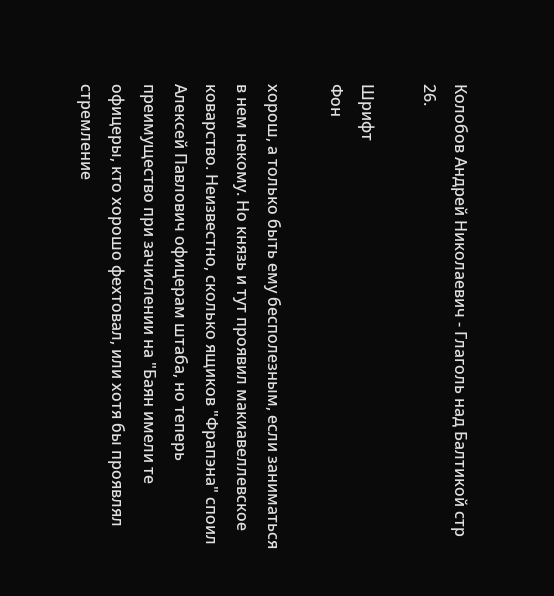Колобов Андрей Николаевич - Глаголь над Балтикой стр 26.

Шрифт
Фон

хорош, а только быть ему бесполезным, если заниматься в нем некому. Но князь и тут проявил макиавеллевское коварство. Неизвестно, сколько ящиков "Фрапэна" споил Алексей Павлович офицерам штаба, но теперь преимущество при зачислении на "Баян имели те офицеры, кто хорошо фехтовал, или хотя бы проявлял стремление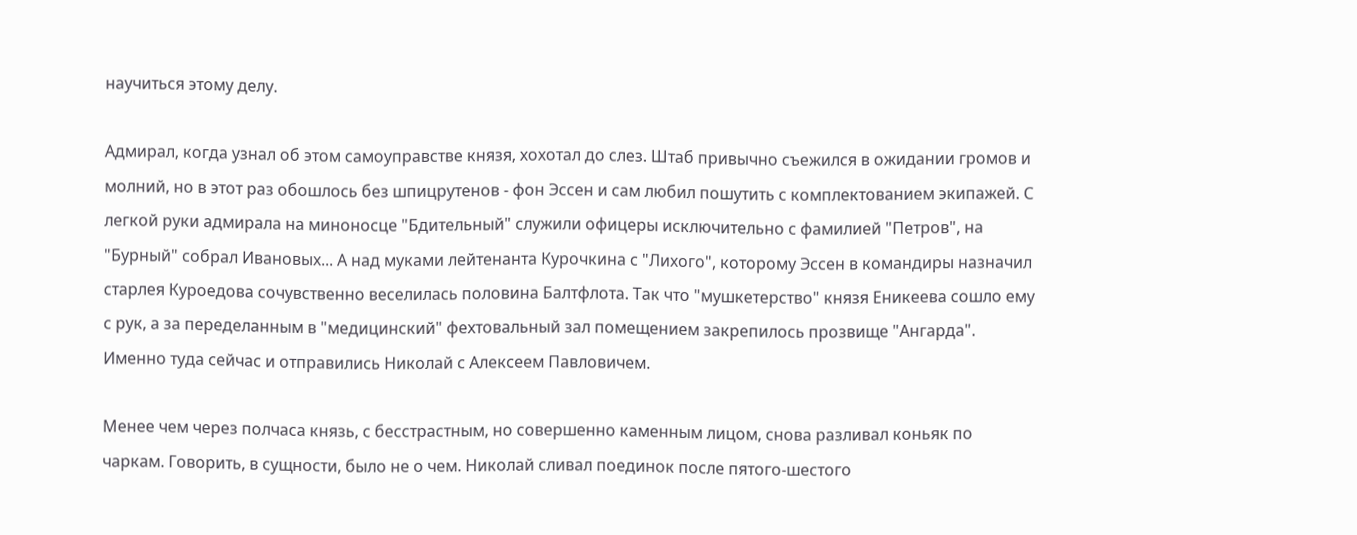научиться этому делу.

Адмирал, когда узнал об этом самоуправстве князя, хохотал до слез. Штаб привычно съежился в ожидании громов и молний, но в этот раз обошлось без шпицрутенов - фон Эссен и сам любил пошутить с комплектованием экипажей. С легкой руки адмирала на миноносце "Бдительный" служили офицеры исключительно с фамилией "Петров", на "Бурный" собрал Ивановых... А над муками лейтенанта Курочкина с "Лихого", которому Эссен в командиры назначил старлея Куроедова сочувственно веселилась половина Балтфлота. Так что "мушкетерство" князя Еникеева сошло ему с рук, а за переделанным в "медицинский" фехтовальный зал помещением закрепилось прозвище "Ангарда". Именно туда сейчас и отправились Николай с Алексеем Павловичем.

Менее чем через полчаса князь, с бесстрастным, но совершенно каменным лицом, снова разливал коньяк по чаркам. Говорить, в сущности, было не о чем. Николай сливал поединок после пятого-шестого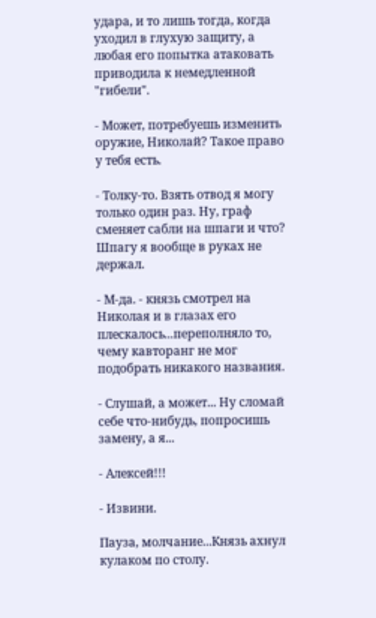удара, и то лишь тогда, когда уходил в глухую защиту, а любая его попытка атаковать приводила к немедленной "гибели".

- Может, потребуешь изменить оружие, Николай? Такое право у тебя есть.

- Толку-то. Взять отвод я могу только один раз. Ну, граф сменяет сабли на шпаги и что? Шпагу я вообще в руках не держал.

- М-да. - князь смотрел на Николая и в глазах его плескалось...переполняло то, чему кавторанг не мог подобрать никакого названия.

- Слушай, а может... Ну сломай себе что-нибудь, попросишь замену, а я...

- Алексей!!!

- Извини.

Пауза, молчание...Князь ахнул кулаком по столу.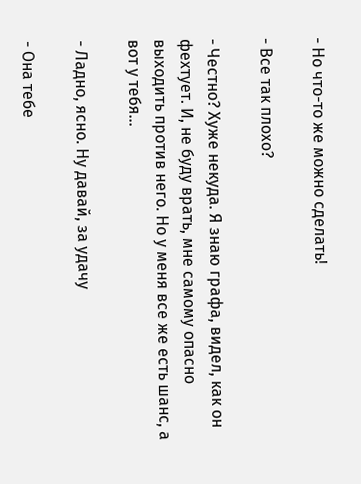- Но что-то же можно сделать!

- Все так плохо?

- Честно? Хуже некуда. Я знаю графа, видел, как он фехтует. И, не буду врать, мне самому опасно выходить против него. Но у меня все же есть шанс, а вот у тебя...

- Ладно, ясно. Ну давай, за удачу

- Она тебе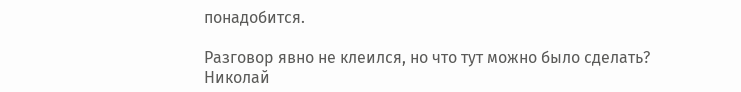понадобится.

Разговор явно не клеился, но что тут можно было сделать? Николай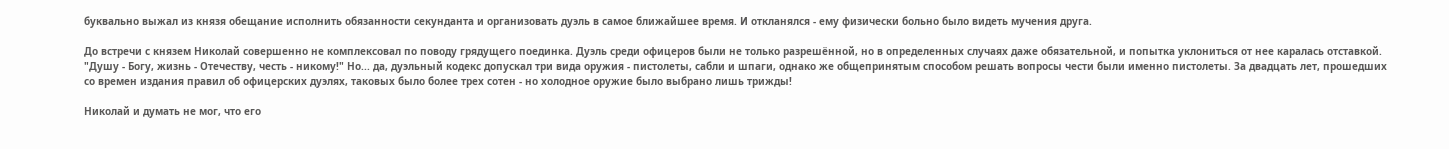буквально выжал из князя обещание исполнить обязанности секунданта и организовать дуэль в самое ближайшее время. И откланялся - ему физически больно было видеть мучения друга.

До встречи с князем Николай совершенно не комплексовал по поводу грядущего поединка. Дуэль среди офицеров были не только разрешённой, но в определенных случаях даже обязательной, и попытка уклониться от нее каралась отставкой. "Душу - Богу, жизнь - Отечеству, честь - никому!" Но... да, дуэльный кодекс допускал три вида оружия - пистолеты, сабли и шпаги, однако же общепринятым способом решать вопросы чести были именно пистолеты. За двадцать лет, прошедших со времен издания правил об офицерских дуэлях, таковых было более трех сотен - но холодное оружие было выбрано лишь трижды!

Николай и думать не мог, что его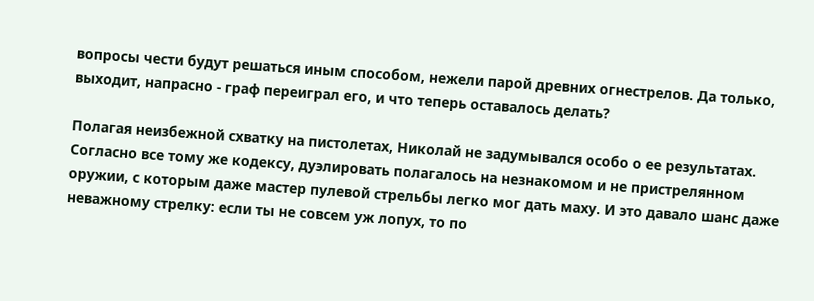вопросы чести будут решаться иным способом, нежели парой древних огнестрелов. Да только, выходит, напрасно - граф переиграл его, и что теперь оставалось делать?

Полагая неизбежной схватку на пистолетах, Николай не задумывался особо о ее результатах. Согласно все тому же кодексу, дуэлировать полагалось на незнакомом и не пристрелянном оружии, с которым даже мастер пулевой стрельбы легко мог дать маху. И это давало шанс даже неважному стрелку: если ты не совсем уж лопух, то по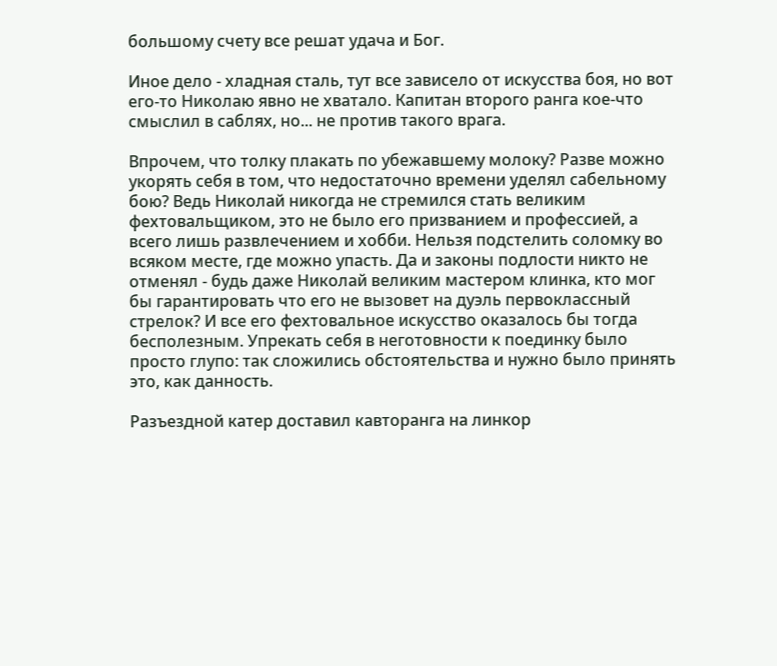большому счету все решат удача и Бог.

Иное дело - хладная сталь, тут все зависело от искусства боя, но вот его-то Николаю явно не хватало. Капитан второго ранга кое-что смыслил в саблях, но... не против такого врага.

Впрочем, что толку плакать по убежавшему молоку? Разве можно укорять себя в том, что недостаточно времени уделял сабельному бою? Ведь Николай никогда не стремился стать великим фехтовальщиком, это не было его призванием и профессией, а всего лишь развлечением и хобби. Нельзя подстелить соломку во всяком месте, где можно упасть. Да и законы подлости никто не отменял - будь даже Николай великим мастером клинка, кто мог бы гарантировать что его не вызовет на дуэль первоклассный стрелок? И все его фехтовальное искусство оказалось бы тогда бесполезным. Упрекать себя в неготовности к поединку было просто глупо: так сложились обстоятельства и нужно было принять это, как данность.

Разъездной катер доставил кавторанга на линкор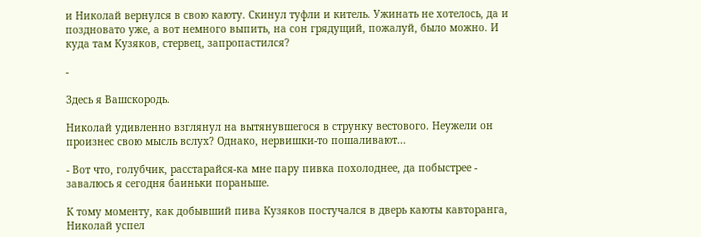и Николай вернулся в свою каюту. Скинул туфли и китель. Ужинать не хотелось, да и поздновато уже, а вот немного выпить, на сон грядущий, пожалуй, было можно. И куда там Кузяков, стервец, запропастился?

-

Здесь я Вашскородь.

Николай удивленно взглянул на вытянувшегося в струнку вестового. Неужели он произнес свою мысль вслух? Однако, нервишки-то пошаливают...

- Вот что, голубчик, расстарайся-ка мне пару пивка похолоднее, да побыстрее - завалюсь я сегодня баиньки пораньше.

К тому моменту, как добывший пива Кузяков постучался в дверь каюты кавторанга, Николай успел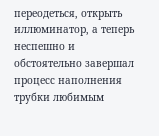переодеться, открыть иллюминатор, а теперь неспешно и обстоятельно завершал процесс наполнения трубки любимым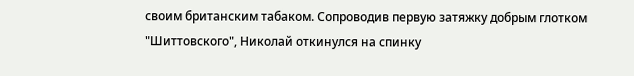своим британским табаком. Сопроводив первую затяжку добрым глотком "Шиттовского", Николай откинулся на спинку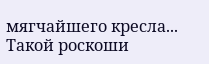мягчайшего кресла... Такой роскоши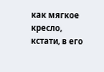как мягкое кресло, кстати, в его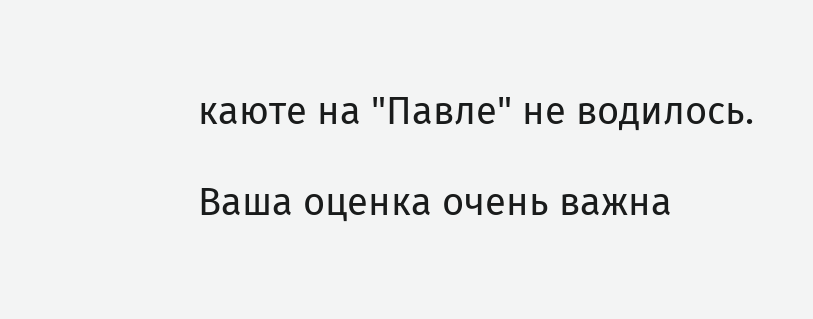каюте на "Павле" не водилось.

Ваша оценка очень важна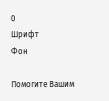0
Шрифт
Фон

Помогите Вашим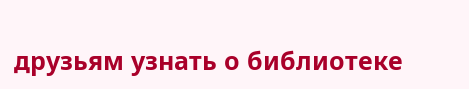друзьям узнать о библиотеке